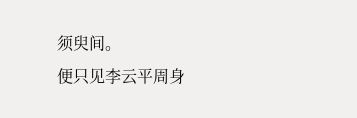须臾间。
便只见李云平周身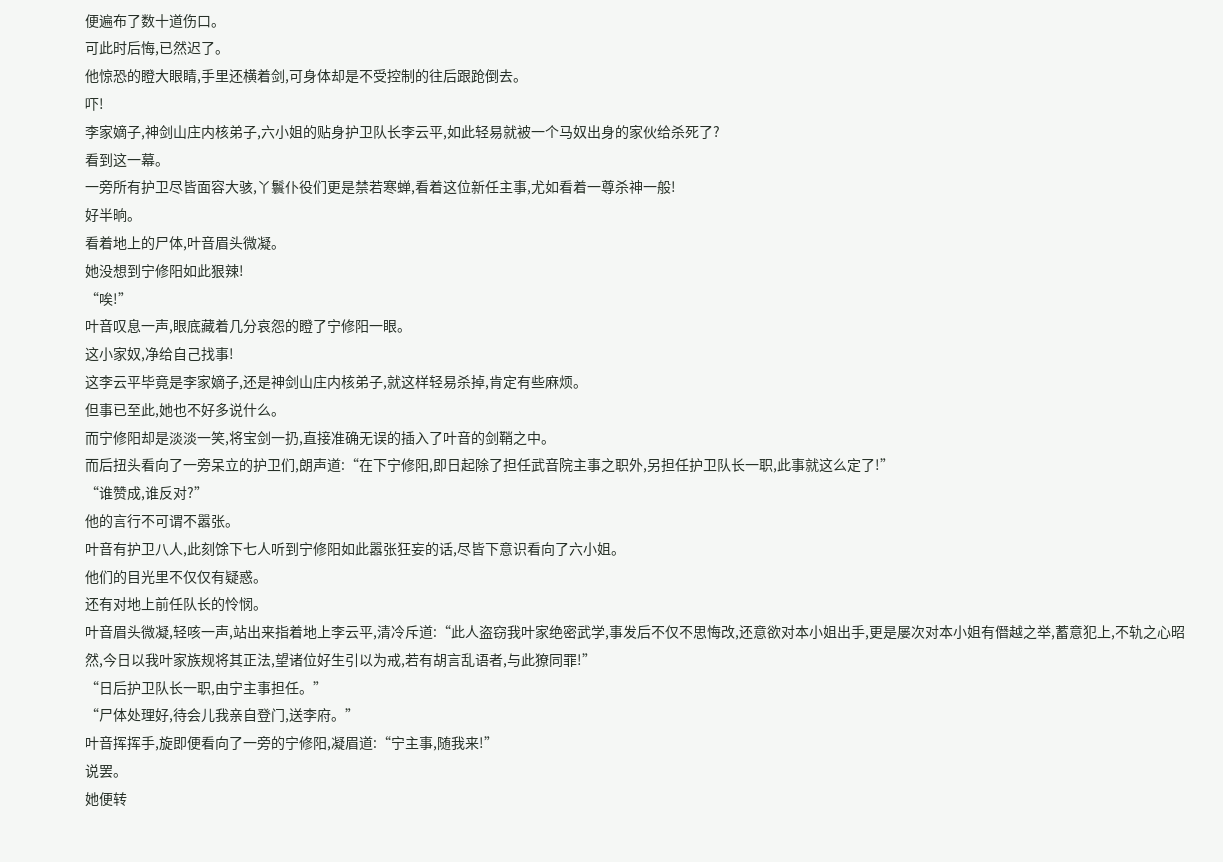便遍布了数十道伤口。
可此时后悔,已然迟了。
他惊恐的瞪大眼睛,手里还横着剑,可身体却是不受控制的往后跟跄倒去。
吓!
李家嫡子,神剑山庄内核弟子,六小姐的贴身护卫队长李云平,如此轻易就被一个马奴出身的家伙给杀死了?
看到这一幕。
一旁所有护卫尽皆面容大骇,丫鬟仆役们更是禁若寒蝉,看着这位新任主事,尤如看着一尊杀神一般!
好半晌。
看着地上的尸体,叶音眉头微凝。
她没想到宁修阳如此狠辣!
“唉!”
叶音叹息一声,眼底藏着几分哀怨的瞪了宁修阳一眼。
这小家奴,净给自己找事!
这李云平毕竟是李家嫡子,还是神剑山庄内核弟子,就这样轻易杀掉,肯定有些麻烦。
但事已至此,她也不好多说什么。
而宁修阳却是淡淡一笑,将宝剑一扔,直接准确无误的插入了叶音的剑鞘之中。
而后扭头看向了一旁呆立的护卫们,朗声道:“在下宁修阳,即日起除了担任武音院主事之职外,另担任护卫队长一职,此事就这么定了!”
“谁赞成,谁反对?”
他的言行不可谓不嚣张。
叶音有护卫八人,此刻馀下七人听到宁修阳如此嚣张狂妄的话,尽皆下意识看向了六小姐。
他们的目光里不仅仅有疑惑。
还有对地上前任队长的怜悯。
叶音眉头微凝,轻咳一声,站出来指着地上李云平,清冷斥道:“此人盗窃我叶家绝密武学,事发后不仅不思悔改,还意欲对本小姐出手,更是屡次对本小姐有僭越之举,蓄意犯上,不轨之心昭然,今日以我叶家族规将其正法,望诸位好生引以为戒,若有胡言乱语者,与此獠同罪!”
“日后护卫队长一职,由宁主事担任。”
“尸体处理好,待会儿我亲自登门,送李府。”
叶音挥挥手,旋即便看向了一旁的宁修阳,凝眉道:“宁主事,随我来!”
说罢。
她便转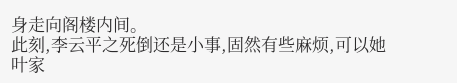身走向阁楼内间。
此刻,李云平之死倒还是小事,固然有些麻烦,可以她叶家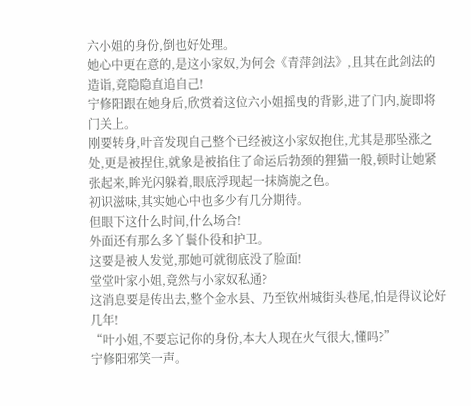六小姐的身份,倒也好处理。
她心中更在意的,是这小家奴,为何会《青萍剑法》,且其在此剑法的造诣,竟隐隐直追自己!
宁修阳跟在她身后,欣赏着这位六小姐摇曳的背影,进了门内,旋即将门关上。
刚要转身,叶音发现自己整个已经被这小家奴抱住,尤其是那坠涨之处,更是被捏住,就象是被掐住了命运后勃颈的狸猫一般,顿时让她紧张起来,眸光闪躲着,眼底浮现起一抹旖旎之色。
初识滋味,其实她心中也多少有几分期待。
但眼下这什么时间,什么场合!
外面还有那么多丫鬟仆役和护卫。
这要是被人发觉,那她可就彻底没了脸面!
堂堂叶家小姐,竟然与小家奴私通?
这消息要是传出去,整个金水县、乃至钦州城街头巷尾,怕是得议论好几年!
“叶小姐,不要忘记你的身份,本大人现在火气很大,懂吗?”
宁修阳邪笑一声。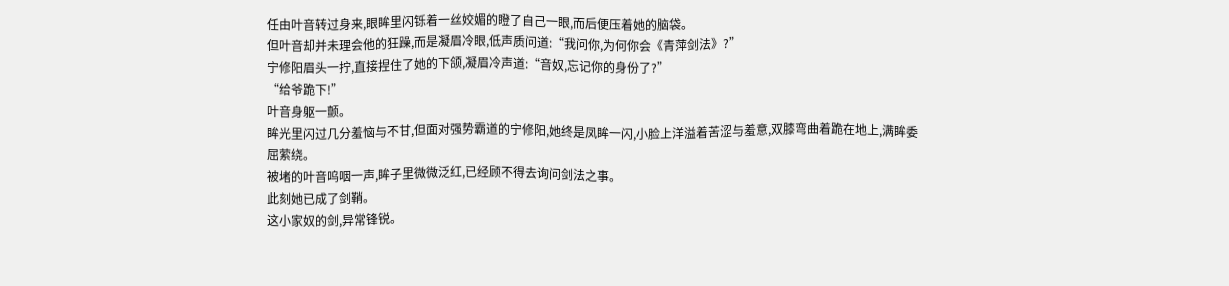任由叶音转过身来,眼眸里闪铄着一丝姣媚的瞪了自己一眼,而后便压着她的脑袋。
但叶音却并未理会他的狂躁,而是凝眉冷眼,低声质问道:“我问你,为何你会《青萍剑法》?”
宁修阳眉头一拧,直接捏住了她的下颌,凝眉冷声道:“音奴,忘记你的身份了?”
“给爷跪下!”
叶音身躯一颤。
眸光里闪过几分羞恼与不甘,但面对强势霸道的宁修阳,她终是凤眸一闪,小脸上洋溢着苦涩与羞意,双膝弯曲着跪在地上,满眸委屈萦绕。
被堵的叶音呜咽一声,眸子里微微泛红,已经顾不得去询问剑法之事。
此刻她已成了剑鞘。
这小家奴的剑,异常锋锐。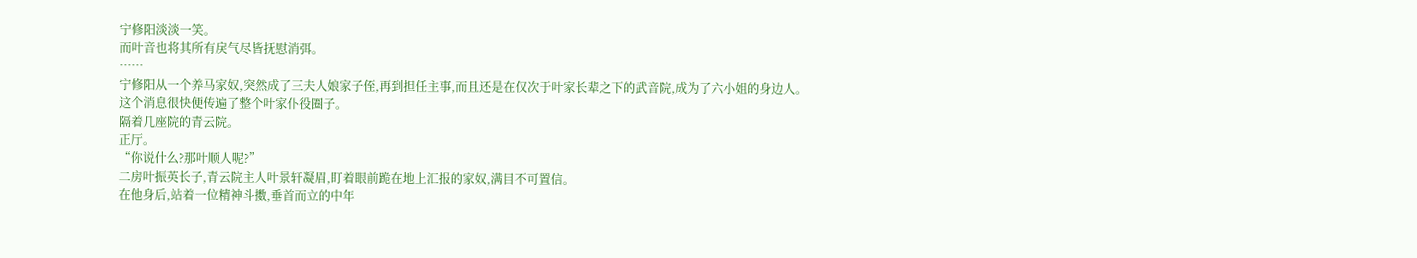宁修阳淡淡一笑。
而叶音也将其所有戾气尽皆抚慰消弭。
……
宁修阳从一个养马家奴,突然成了三夫人娘家子侄,再到担任主事,而且还是在仅次于叶家长辈之下的武音院,成为了六小姐的身边人。
这个消息很快便传遍了整个叶家仆役圈子。
隔着几座院的青云院。
正厅。
“你说什么?那叶顺人呢?”
二房叶振英长子,青云院主人叶景轩凝眉,盯着眼前跪在地上汇报的家奴,满目不可置信。
在他身后,站着一位精神斗擞,垂首而立的中年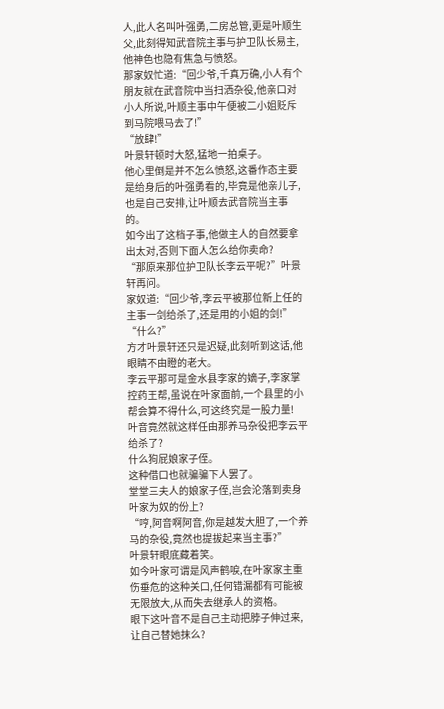人,此人名叫叶强勇,二房总管,更是叶顺生父,此刻得知武音院主事与护卫队长易主,他神色也隐有焦急与愤怒。
那家奴忙道:“回少爷,千真万确,小人有个朋友就在武音院中当扫洒杂役,他亲口对小人所说,叶顺主事中午便被二小姐贬斥到马院喂马去了!”
“放肆!”
叶景轩顿时大怒,猛地一拍桌子。
他心里倒是并不怎么愤怒,这番作态主要是给身后的叶强勇看的,毕竟是他亲儿子,也是自己安排,让叶顺去武音院当主事的。
如今出了这档子事,他做主人的自然要拿出太对,否则下面人怎么给你卖命?
“那原来那位护卫队长李云平呢?”叶景轩再问。
家奴道:“回少爷,李云平被那位新上任的主事一剑给杀了,还是用的小姐的剑!”
“什么?”
方才叶景轩还只是迟疑,此刻听到这话,他眼睛不由瞪的老大。
李云平那可是金水县李家的嫡子,李家掌控药王帮,虽说在叶家面前,一个县里的小帮会算不得什么,可这终究是一股力量!
叶音竟然就这样任由那养马杂役把李云平给杀了?
什么狗屁娘家子侄。
这种借口也就骗骗下人罢了。
堂堂三夫人的娘家子侄,岂会沦落到卖身叶家为奴的份上?
“哼,阿音啊阿音,你是越发大胆了,一个养马的杂役,竟然也提拔起来当主事?”
叶景轩眼底藏着笑。
如今叶家可谓是风声鹤唳,在叶家家主重伤垂危的这种关口,任何错漏都有可能被无限放大,从而失去继承人的资格。
眼下这叶音不是自己主动把脖子伸过来,让自己替她抹么?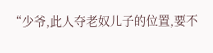“少爷,此人夺老奴儿子的位置,要不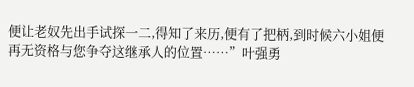便让老奴先出手试探一二,得知了来历,便有了把柄,到时候六小姐便再无资格与您争夺这继承人的位置……”叶强勇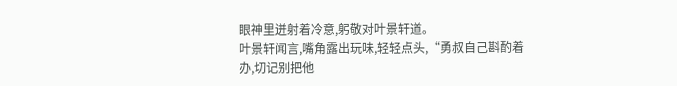眼神里迸射着冷意,躬敬对叶景轩道。
叶景轩闻言,嘴角露出玩味,轻轻点头,“勇叔自己斟酌着办,切记别把他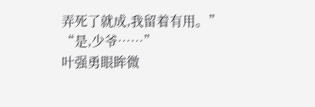弄死了就成,我留着有用。”
“是,少爷……”
叶强勇眼眸微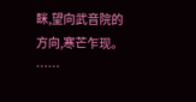眯,望向武音院的方向,寒芒乍现。
……